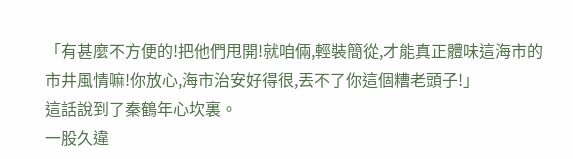「有甚麼不方便的!把他們甩開!就咱倆,輕裝簡從,才能真正體味這海市的市井風情嘛!你放心,海市治安好得很,丟不了你這個糟老頭子!」
這話說到了秦鶴年心坎裏。
一股久違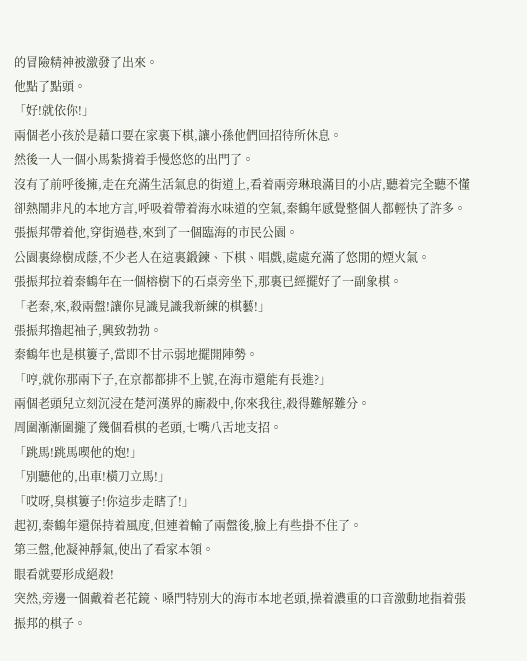的冒險精神被激發了出來。
他點了點頭。
「好!就依你!」
兩個老小孩於是藉口要在家裏下棋,讓小孫他們回招待所休息。
然後一人一個小馬紮揹着手慢悠悠的出門了。
沒有了前呼後擁,走在充滿生活氣息的街道上,看着兩旁琳琅滿目的小店,聽着完全聽不懂卻熱鬧非凡的本地方言,呼吸着帶着海水味道的空氣,秦鶴年感覺整個人都輕快了許多。
張振邦帶着他,穿街過巷,來到了一個臨海的市民公園。
公園裏綠樹成蔭,不少老人在這裏鍛鍊、下棋、唱戲,處處充滿了悠閒的煙火氣。
張振邦拉着秦鶴年在一個榕樹下的石桌旁坐下,那裏已經擺好了一副象棋。
「老秦,來,殺兩盤!讓你見識見識我新練的棋藝!」
張振邦擼起袖子,興致勃勃。
秦鶴年也是棋簍子,當即不甘示弱地擺開陣勢。
「哼,就你那兩下子,在京都都排不上號,在海市還能有長進?」
兩個老頭兒立刻沉浸在楚河漢界的廝殺中,你來我往,殺得難解難分。
周圍漸漸圍攏了幾個看棋的老頭,七嘴八舌地支招。
「跳馬!跳馬喫他的炮!」
「別聽他的,出車!橫刀立馬!」
「哎呀,臭棋簍子!你這步走瞎了!」
起初,秦鶴年還保持着風度,但連着輸了兩盤後,臉上有些掛不住了。
第三盤,他凝神靜氣,使出了看家本領。
眼看就要形成絕殺!
突然,旁邊一個戴着老花鏡、嗓門特別大的海市本地老頭,操着濃重的口音激動地指着張振邦的棋子。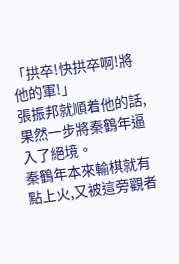「拱卒!快拱卒啊!將他的軍!」
張振邦就順着他的話,果然一步將秦鶴年逼入了絕境。
秦鶴年本來輸棋就有點上火,又被這旁觀者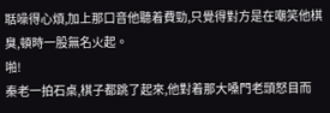聒噪得心煩,加上那口音他聽着費勁,只覺得對方是在嘲笑他棋臭,頓時一股無名火起。
啪!
秦老一拍石桌,棋子都跳了起來,他對着那大嗓門老頭怒目而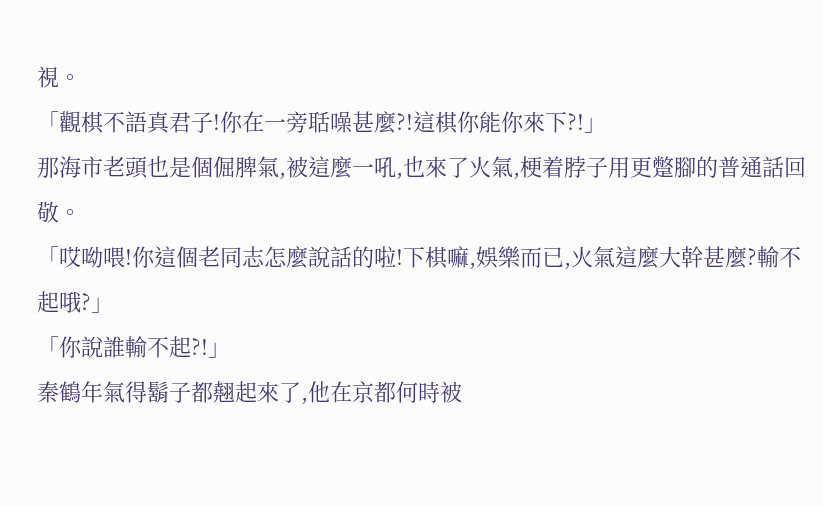視。
「觀棋不語真君子!你在一旁聒噪甚麼?!這棋你能你來下?!」
那海市老頭也是個倔脾氣,被這麼一吼,也來了火氣,梗着脖子用更蹩腳的普通話回敬。
「哎呦喂!你這個老同志怎麼說話的啦!下棋嘛,娛樂而已,火氣這麼大幹甚麼?輸不起哦?」
「你說誰輸不起?!」
秦鶴年氣得鬍子都翹起來了,他在京都何時被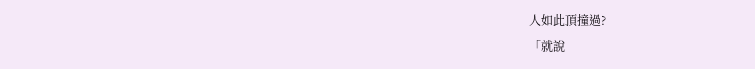人如此頂撞過?
「就說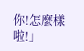你!怎麼樣啦!」